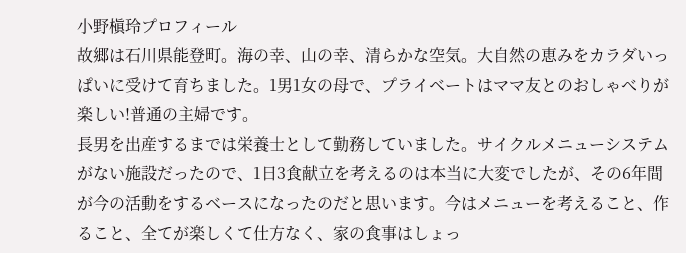小野槇玲プロフィール
故郷は石川県能登町。海の幸、山の幸、清らかな空気。大自然の恵みをカラダいっぱいに受けて育ちました。1男1女の母で、プライベートはママ友とのおしゃべりが楽しい!普通の主婦です。
長男を出産するまでは栄養士として勤務していました。サイクルメニューシステムがない施設だったので、1日3食献立を考えるのは本当に大変でしたが、その6年間が今の活動をするベースになったのだと思います。今はメニューを考えること、作ること、全てが楽しくて仕方なく、家の食事はしょっ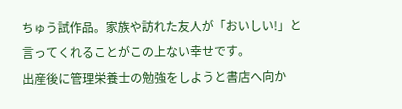ちゅう試作品。家族や訪れた友人が「おいしい!」と言ってくれることがこの上ない幸せです。
出産後に管理栄養士の勉強をしようと書店へ向か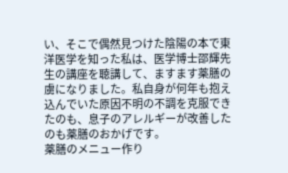い、そこで偶然見つけた陰陽の本で東洋医学を知った私は、医学博士邵輝先生の講座を聴講して、ますます薬膳の虜になりました。私自身が何年も抱え込んでいた原因不明の不調を克服できたのも、息子のアレルギーが改善したのも薬膳のおかげです。
薬膳のメニュー作り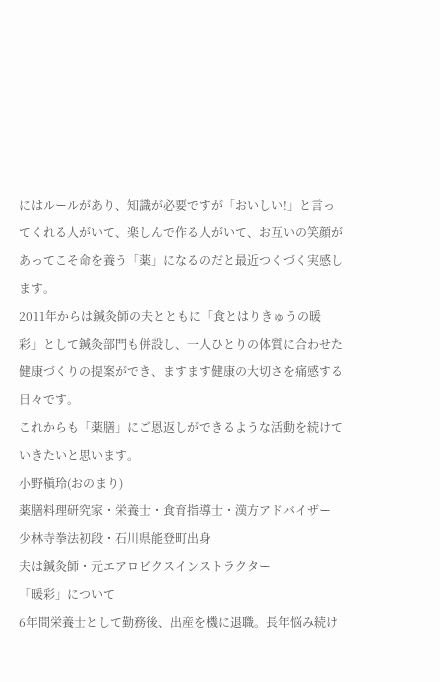にはルールがあり、知識が必要ですが「おいしい!」と言ってくれる人がいて、楽しんで作る人がいて、お互いの笑顔があってこそ命を養う「薬」になるのだと最近つくづく実感します。
2011年からは鍼灸師の夫とともに「食とはりきゅうの暖彩」として鍼灸部門も併設し、一人ひとりの体質に合わせた健康づくりの提案ができ、ますます健康の大切さを痛感する日々です。
これからも「薬膳」にご恩返しができるような活動を続けていきたいと思います。
小野槇玲(おのまり)
薬膳料理研究家・栄養士・食育指導士・漢方アドバイザー
少林寺拳法初段・石川県能登町出身
夫は鍼灸師・元エアロビクスインストラクター
「暖彩」について
6年間栄養士として勤務後、出産を機に退職。長年悩み続け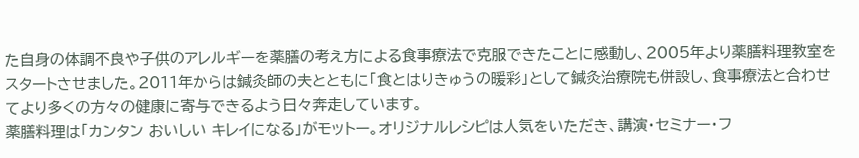た自身の体調不良や子供のアレルギーを薬膳の考え方による食事療法で克服できたことに感動し、2005年より薬膳料理教室をスタートさせました。2011年からは鍼灸師の夫とともに「食とはりきゅうの暖彩」として鍼灸治療院も併設し、食事療法と合わせてより多くの方々の健康に寄与できるよう日々奔走しています。
薬膳料理は「カンタン おいしい キレイになる」がモットー。オリジナルレシピは人気をいただき、講演・セミナー・フ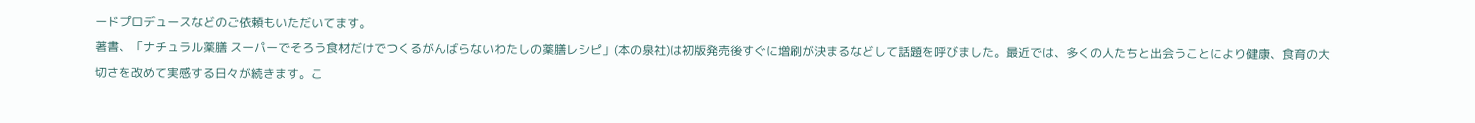ードプロデュースなどのご依頼もいただいてます。
著書、「ナチュラル薬膳 スーパーでそろう食材だけでつくるがんばらないわたしの薬膳レシピ」(本の泉社)は初版発売後すぐに増刷が決まるなどして話題を呼びました。最近では、多くの人たちと出会うことにより健康、食育の大切さを改めて実感する日々が続きます。こ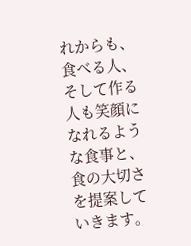れからも、食べる人、そして作る人も笑顔になれるような食事と、食の大切さを提案していきます。